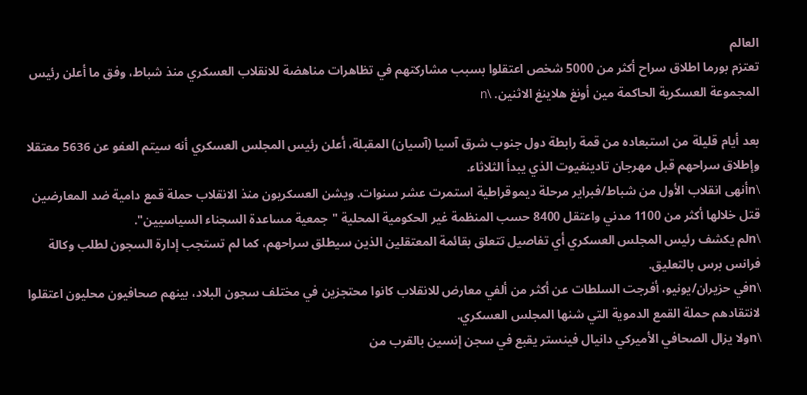العالم
تعتزم بورما اطلاق سراح أكثر من 5000 شخص اعتقلوا بسبب مشاركتهم في تظاهرات مناهضة للانقلاب العسكري منذ شباط، وفق ما أعلن رئيس المجموعة العسكرية الحاكمة مين أونغ هلاينغ الاثنين. \n

بعد أيام قليلة من استبعاده من قمة رابطة دول جنوب شرق آسيا (آسيان) المقبلة، أعلن رئيس المجلس العسكري أنه سيتم العفو عن 5636 معتقلا وإطلاق سراحهم قبل مهرجان تادينغيوت الذي يبدأ الثلاثاء.
\nأنهى انقلاب الأول من شباط/فبراير مرحلة ديموقراطية استمرت عشر سنوات. ويشن العسكريون منذ الانقلاب حملة قمع دامية ضد المعارضين قتل خلالها أكثر من 1100 مدني واعتقل 8400 حسب المنظمة غير الحكومية المحلية "جمعية مساعدة السجناء السياسيين".
\nلم يكشف رئيس المجلس العسكري أي تفاصيل تتعلق بقائمة المعتقلين الذين سيطلق سراحهم، كما لم تستجب إدارة السجون لطلب وكالة فرانس برس بالتعليق.
\nفي حزيران/يونيو، أفرجت السلطات عن أكثر من ألفي معارض للانقلاب كانوا محتجزين في مختلف سجون البلاد، بينهم صحافيون محليون اعتقلوا لانتقادهم حملة القمع الدموية التي شنها المجلس العسكري.
\nولا يزال الصحافي الأميركي دانيال فينستر يقبع في سجن إنسين بالقرب من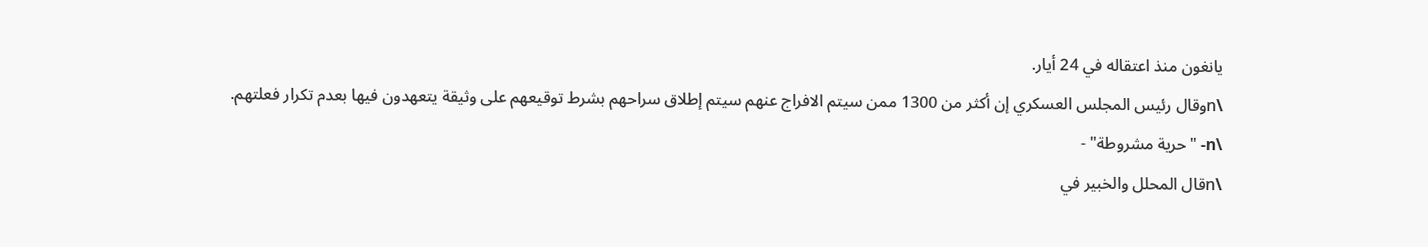يانغون منذ اعتقاله في 24 أيار.
\nوقال رئيس المجلس العسكري إن أكثر من 1300 ممن سيتم الافراج عنهم سيتم إطلاق سراحهم بشرط توقيعهم على وثيقة يتعهدون فيها بعدم تكرار فعلتهم.
\n- "حرية مشروطة" -
\nقال المحلل والخبير في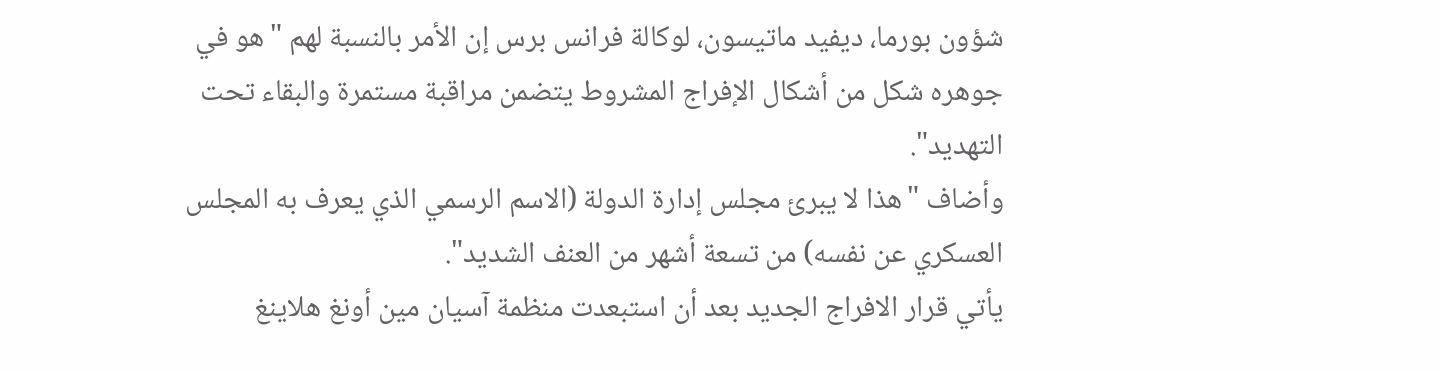شؤون بورما، ديفيد ماتيسون، لوكالة فرانس برس إن الأمر بالنسبة لهم "هو في جوهره شكل من أشكال الإفراج المشروط يتضمن مراقبة مستمرة والبقاء تحت التهديد".
وأضاف "هذا لا يبرئ مجلس إدارة الدولة (الاسم الرسمي الذي يعرف به المجلس العسكري عن نفسه) من تسعة أشهر من العنف الشديد".
يأتي قرار الافراج الجديد بعد أن استبعدت منظمة آسيان مين أونغ هلاينغ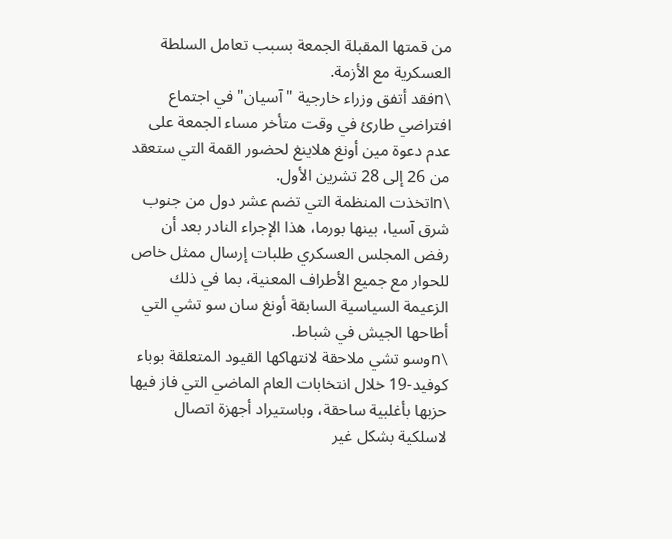من قمتها المقبلة الجمعة بسبب تعامل السلطة العسكرية مع الأزمة.
\nفقد أتفق وزراء خارجية "آسيان" في اجتماع افتراضي طارئ في وقت متأخر مساء الجمعة على عدم دعوة مين أونغ هلاينغ لحضور القمة التي ستعقد من 26 إلى 28 تشرين الأول.
\nاتخذت المنظمة التي تضم عشر دول من جنوب شرق آسيا، بينها بورما، هذا الإجراء النادر بعد أن رفض المجلس العسكري طلبات إرسال ممثل خاص للحوار مع جميع الأطراف المعنية، بما في ذلك الزعيمة السياسية السابقة أونغ سان سو تشي التي أطاحها الجيش في شباط.
\nوسو تشي ملاحقة لانتهاكها القيود المتعلقة بوباء كوفيد-19 خلال انتخابات العام الماضي التي فاز فيها حزبها بأغلبية ساحقة، وباستيراد أجهزة اتصال لاسلكية بشكل غير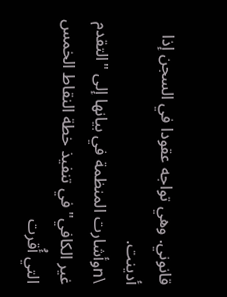قانوني. وهي تواجه عقودا في السجن إذا أدينت.
\nوأشارت المنظمة في بيانها إلى "التقدم غير الكافي" في تنفيذ خطة النقاط الخمس التي أُقرت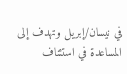في نيسان/إبريل وتهدف إلى المساعدة في استئناف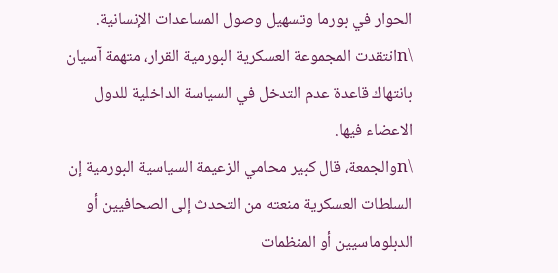الحوار في بورما وتسهيل وصول المساعدات الإنسانية.
\nانتقدت المجموعة العسكرية البورمية القرار، متهمة آسيان بانتهاك قاعدة عدم التدخل في السياسة الداخلية للدول الاعضاء فيها.
\nوالجمعة، قال كبير محامي الزعيمة السياسية البورمية إن السلطات العسكرية منعته من التحدث إلى الصحافيين أو الدبلوماسيين أو المنظمات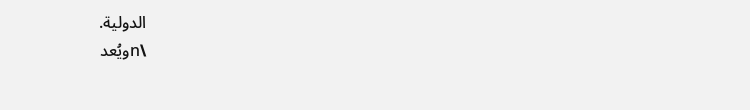الدولية.
\nويُعد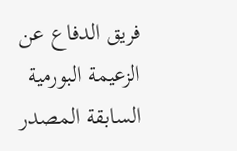فريق الدفاع عن الزعيمة البورمية السابقة المصدر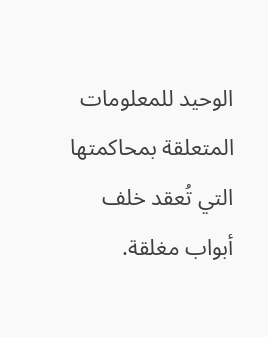الوحيد للمعلومات المتعلقة بمحاكمتها التي تُعقد خلف أبواب مغلقة.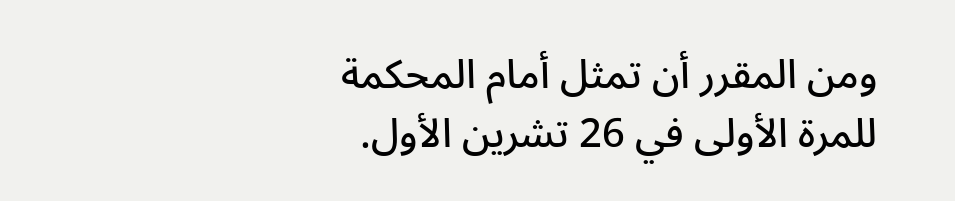ومن المقرر أن تمثل أمام المحكمة للمرة الأولى في 26 تشرين الأول.